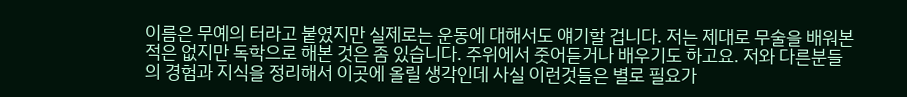이름은 무예의 터라고 붙였지만 실제로는 운동에 대해서도 얘기할 겁니다. 저는 제대로 무술을 배워본 적은 없지만 독학으로 해본 것은 좀 있습니다. 주위에서 줏어듣거나 배우기도 하고요. 저와 다른분들의 경험과 지식을 정리해서 이곳에 올릴 생각인데 사실 이런것들은 별로 필요가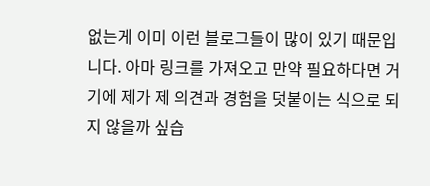없는게 이미 이런 블로그들이 많이 있기 때문입니다. 아마 링크를 가져오고 만약 필요하다면 거기에 제가 제 의견과 경험을 덧붙이는 식으로 되지 않을까 싶습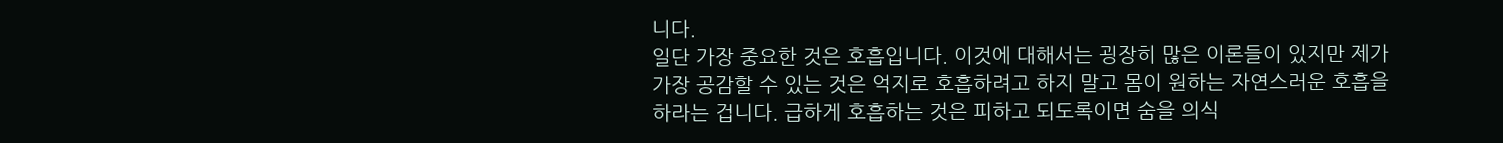니다.
일단 가장 중요한 것은 호흡입니다. 이것에 대해서는 굉장히 많은 이론들이 있지만 제가 가장 공감할 수 있는 것은 억지로 호흡하려고 하지 말고 몸이 원하는 자연스러운 호흡을 하라는 겁니다. 급하게 호흡하는 것은 피하고 되도록이면 숨을 의식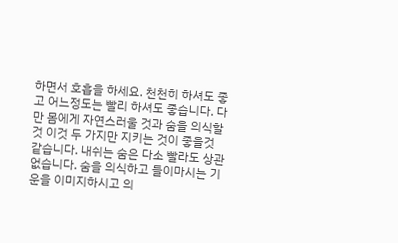하면서 호흡을 하세요. 천천히 하셔도 좋고 어느정도는 빨리 하셔도 좋습니다. 다만 몸에게 자연스러울 것과 숨을 의식할 것 이것 두 가지만 지키는 것이 좋을것 같습니다. 내쉬는 숨은 다소 빨라도 상관 없습니다. 숨을 의식하고 들이마시는 기운을 이미지하시고 의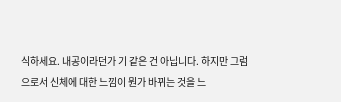식하세요. 내공이라던가 기 같은 건 아닙니다. 하지만 그럼으로서 신체에 대한 느낌이 뭔가 바뀌는 것을 느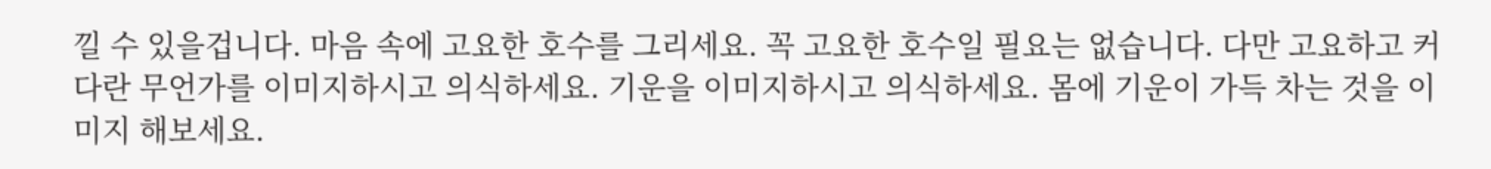낄 수 있을겁니다. 마음 속에 고요한 호수를 그리세요. 꼭 고요한 호수일 필요는 없습니다. 다만 고요하고 커다란 무언가를 이미지하시고 의식하세요. 기운을 이미지하시고 의식하세요. 몸에 기운이 가득 차는 것을 이미지 해보세요.